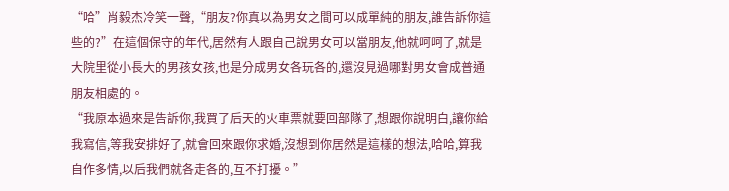“哈”肖毅杰冷笑一聲,“朋友?你真以為男女之間可以成單純的朋友,誰告訴你這些的?”在這個保守的年代,居然有人跟自己說男女可以當朋友,他就呵呵了,就是大院里從小長大的男孩女孩,也是分成男女各玩各的,還沒見過哪對男女會成普通朋友相處的。
“我原本過來是告訴你,我買了后天的火車票就要回部隊了,想跟你說明白,讓你給我寫信,等我安排好了,就會回來跟你求婚,沒想到你居然是這樣的想法,哈哈,算我自作多情,以后我們就各走各的,互不打擾。”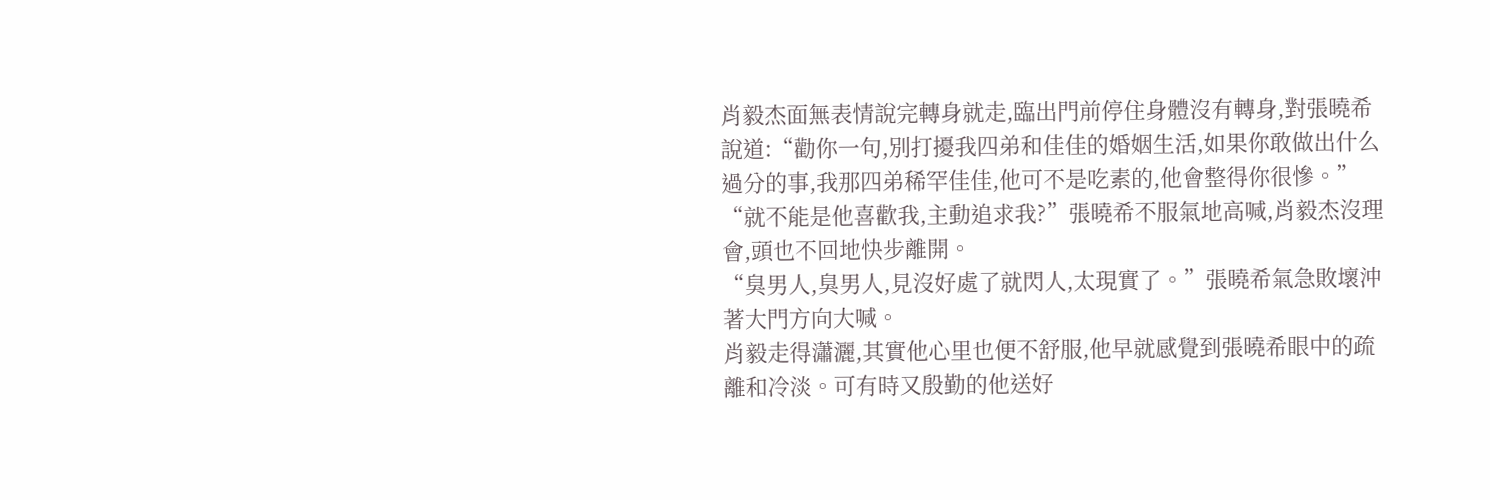肖毅杰面無表情說完轉身就走,臨出門前停住身體沒有轉身,對張曉希說道:“勸你一句,別打擾我四弟和佳佳的婚姻生活,如果你敢做出什么過分的事,我那四弟稀罕佳佳,他可不是吃素的,他會整得你很慘。”
“就不能是他喜歡我,主動追求我?”張曉希不服氣地高喊,肖毅杰沒理會,頭也不回地快步離開。
“臭男人,臭男人,見沒好處了就閃人,太現實了。”張曉希氣急敗壞沖著大門方向大喊。
肖毅走得瀟灑,其實他心里也便不舒服,他早就感覺到張曉希眼中的疏離和冷淡。可有時又殷勤的他送好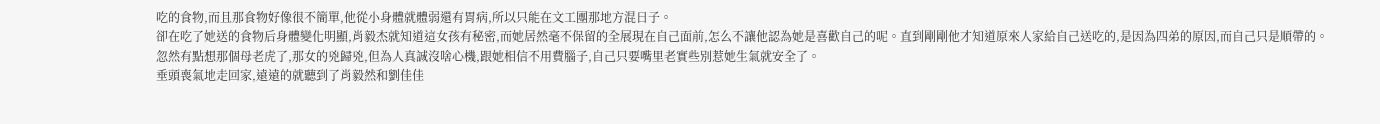吃的食物,而且那食物好像很不簡單,他從小身體就體弱還有胃病,所以只能在文工團那地方混日子。
卻在吃了她送的食物后身體變化明顯,肖毅杰就知道這女孩有秘密,而她居然毫不保留的全展現在自己面前,怎么不讓他認為她是喜歡自己的呢。直到剛剛他才知道原來人家給自己送吃的,是因為四弟的原因,而自己只是順帶的。
忽然有點想那個母老虎了,那女的兇歸兇,但為人真誠沒啥心機,跟她相信不用費腦子,自己只要嘴里老實些別惹她生氣就安全了。
垂頭喪氣地走回家,遠遠的就聽到了肖毅然和劉佳佳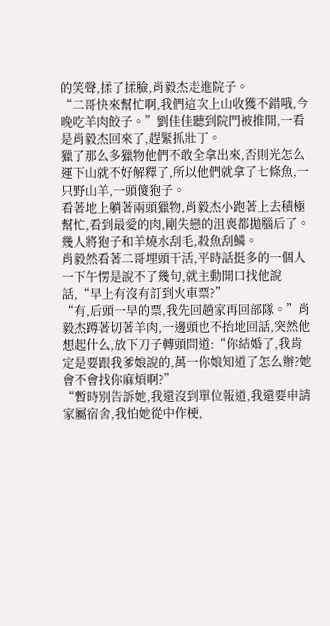的笑聲,揉了揉臉,肖毅杰走進院子。
“二哥快來幫忙啊,我們這次上山收獲不錯哦,今晚吃羊肉餃子。”劉佳佳聽到院門被推開,一看是肖毅杰回來了,趕緊抓壯丁。
獵了那么多獵物他們不敢全拿出來,否則光怎么運下山就不好解釋了,所以他們就拿了七條魚,一只野山羊,一頭傻狍子。
看著地上躺著兩頭獵物,肖毅杰小跑著上去積極幫忙,看到最愛的肉,剛失戀的沮喪都拋腦后了。
幾人將狍子和羊燒水刮毛,殺魚刮鱗。
肖毅然看著二哥埋頭干活,平時話挺多的一個人一下午愣是說不了幾句,就主動開口找他說話,“早上有沒有訂到火車票?”
“有,后頭一早的票,我先回趟家再回部隊。”肖毅杰蹲著切著羊肉,一邊頭也不抬地回話,突然他想起什么,放下刀子轉頭問道:“你結婚了,我肯定是要跟我爹娘說的,萬一你娘知道了怎么辦?她會不會找你麻煩啊?”
“暫時別告訴她,我還沒到單位報道,我還要申請家屬宿舍,我怕她從中作梗,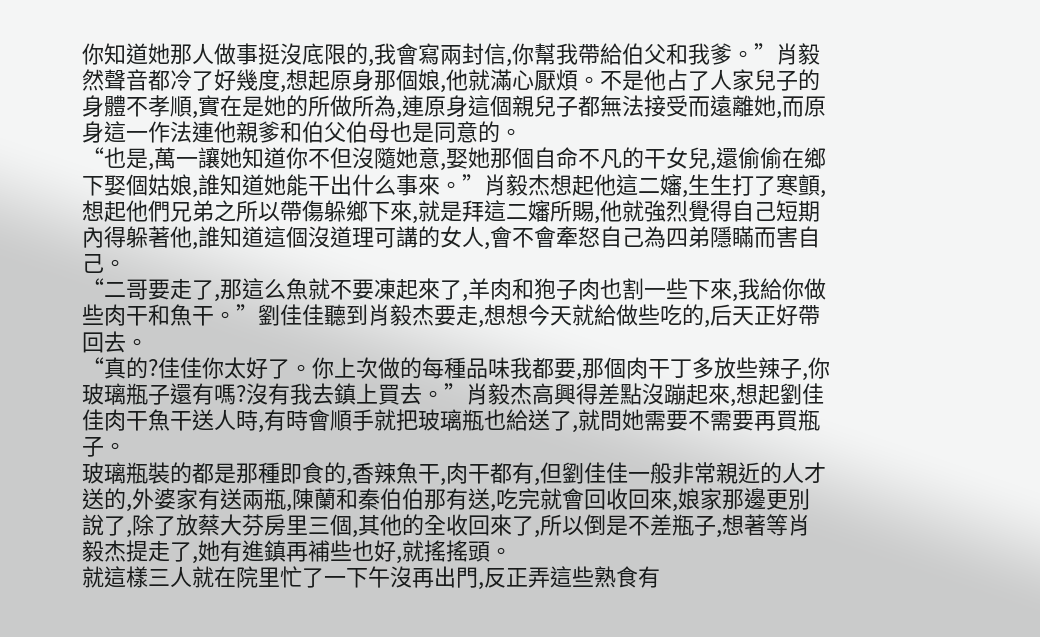你知道她那人做事挺沒底限的,我會寫兩封信,你幫我帶給伯父和我爹。”肖毅然聲音都冷了好幾度,想起原身那個娘,他就滿心厭煩。不是他占了人家兒子的身體不孝順,實在是她的所做所為,連原身這個親兒子都無法接受而遠離她,而原身這一作法連他親爹和伯父伯母也是同意的。
“也是,萬一讓她知道你不但沒隨她意,娶她那個自命不凡的干女兒,還偷偷在鄉下娶個姑娘,誰知道她能干出什么事來。”肖毅杰想起他這二嬸,生生打了寒顫,想起他們兄弟之所以帶傷躲鄉下來,就是拜這二嬸所賜,他就強烈覺得自己短期內得躲著他,誰知道這個沒道理可講的女人,會不會牽怒自己為四弟隱瞞而害自己。
“二哥要走了,那這么魚就不要凍起來了,羊肉和狍子肉也割一些下來,我給你做些肉干和魚干。”劉佳佳聽到肖毅杰要走,想想今天就給做些吃的,后天正好帶回去。
“真的?佳佳你太好了。你上次做的每種品味我都要,那個肉干丁多放些辣子,你玻璃瓶子還有嗎?沒有我去鎮上買去。”肖毅杰高興得差點沒蹦起來,想起劉佳佳肉干魚干送人時,有時會順手就把玻璃瓶也給送了,就問她需要不需要再買瓶子。
玻璃瓶裝的都是那種即食的,香辣魚干,肉干都有,但劉佳佳一般非常親近的人才送的,外婆家有送兩瓶,陳蘭和秦伯伯那有送,吃完就會回收回來,娘家那邊更別說了,除了放蔡大芬房里三個,其他的全收回來了,所以倒是不差瓶子,想著等肖毅杰提走了,她有進鎮再補些也好,就搖搖頭。
就這樣三人就在院里忙了一下午沒再出門,反正弄這些熟食有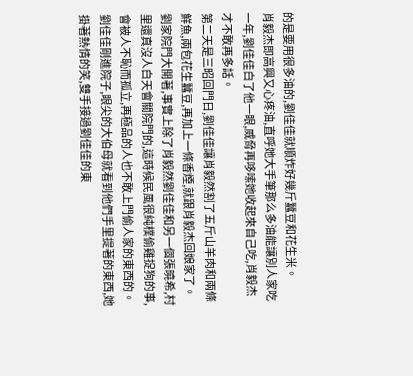的是要用很多油的,劉佳佳就順炸好幾斤蠶豆和花生米。
肖毅杰即高興又心疼油,直呼她大手筆那么多油能讓別人家吃一年,劉佳佳白了他一眼,威脅再哆嗦她收起來自己吃,肖毅杰才不敢再多話。
第二天是三昭回門日,劉佳佳讓肖毅然割了五斤山羊肉和兩條鮮魚,兩包花生蠶豆,再加上一條香煙,就跟肖毅杰回娘家了。
劉家院門大開著,事實上除了肖毅然劉佳佳和另一個張曉希,村里還真沒人白天會關院門的,這時候民風很純樸偷雞捉狗的事,會被人不恥而孤立,再極品的人也不敢上門偷人家的東西的。
劉佳佳剛進院子,眼尖的大伯母就看到他們手里提著的東西,她掛著熱情的笑,雙手接過劉佳佳的東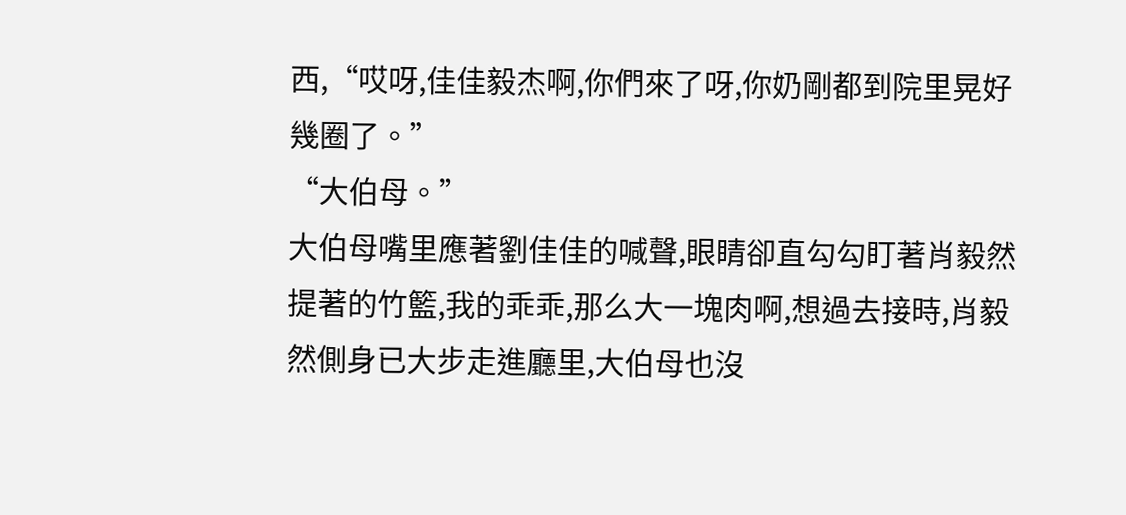西,“哎呀,佳佳毅杰啊,你們來了呀,你奶剛都到院里晃好幾圈了。”
“大伯母。”
大伯母嘴里應著劉佳佳的喊聲,眼睛卻直勾勾盯著肖毅然提著的竹籃,我的乖乖,那么大一塊肉啊,想過去接時,肖毅然側身已大步走進廳里,大伯母也沒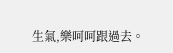生氣,樂呵呵跟過去。